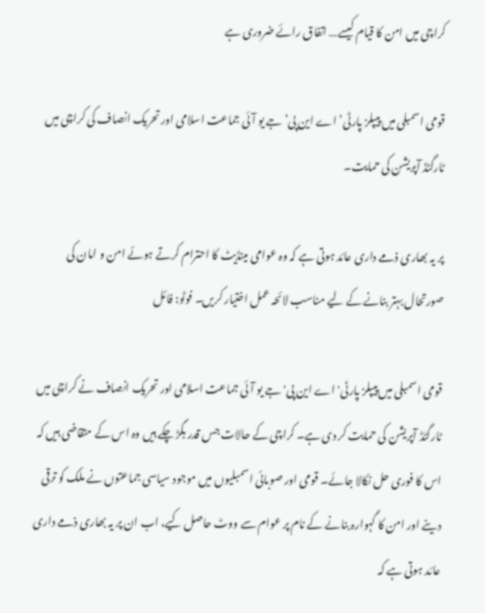کراچی میں امن کا قیام کیسے… اتفاق رائے ضروری ہے

قومی اسمبلی میں پیپلز پارٹی‘ اے این پی‘ جے یو آئی جماعت اسلامی اور تحریک انصاف کی کراچی میں ٹارگٹڈ آپریشن کی حمایت۔

پر یہ بھاری ذمے داری عائد ہوتی ہے کہ وہ عوامی مینڈیٹ کا احترام کرتے ہوئے امن و امان کی صورتحال بہتر بنانے کے لیے مناسب لائحہ عمل اختیار کریں۔ فوٹو: فائل

قومی اسمبلی میں پیپلز پارٹی' اے این پی' جے یو آئی جماعت اسلامی اور تحریک انصاف نے کراچی میں ٹارگٹڈ آپریشن کی حمایت کر دی ہے۔ کراچی کے حالات جس قدر بگڑ چکے ہیں وہ اس کے متقاضی ہیں کہ اس کا فوری حل نکالا جائے۔ قومی اور صوبائی اسمبلیوں میں موجود سیاسی جماعتوں نے ملک کو ترقی دینے اور امن کا گہوارہ بنانے کے نام پر عوام سے ووٹ حاصل کیے، اب ان پر یہ بھاری ذمے داری عائد ہوتی ہے کہ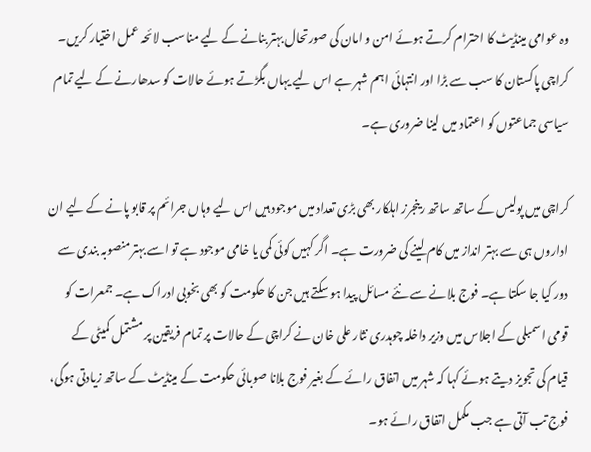وہ عوامی مینڈیٹ کا احترام کرتے ہوئے امن و امان کی صورتحال بہتر بنانے کے لیے مناسب لائحہ عمل اختیار کریں۔ کراچی پاکستان کا سب سے بڑا اور انتہائی اہم شہر ہے اس لیے یہاں بگڑتے ہوئے حالات کو سدھارنے کے لیے تمام سیاسی جماعتوں کو اعتماد میں لینا ضروری ہے۔

کراچی میں پولیس کے ساتھ ساتھ رینجرز اہلکار بھی بڑی تعداد میں موجود ہیں اس لیے وہاں جرائم پر قابو پانے کے لیے ان اداروں ہی سے بہتر انداز میں کام لینے کی ضرورت ہے۔ اگر کہیں کوئی کمی یا خامی موجود ہے تو اسے بہتر منصوبہ بندی سے دور کیا جا سکتا ہے۔ فوج بلانے سے نئے مسائل پیدا ہو سکتے ہیں جن کا حکومت کو بھی بخوبی ادراک ہے۔ جمعرات کو قومی اسمبلی کے اجلاس میں وزیر داخلہ چوہدری نثار علی خان نے کراچی کے حالات پر تمام فریقین پر مشتمل کمیٹی کے قیام کی تجویز دیتے ہوئے کہا کہ شہر میں اتفاق رائے کے بغیر فوج بلانا صوبائی حکومت کے مینڈیٹ کے ساتھ زیادتی ہوگی، فوج تب آتی ہے جب مکمل اتفاق رائے ہو۔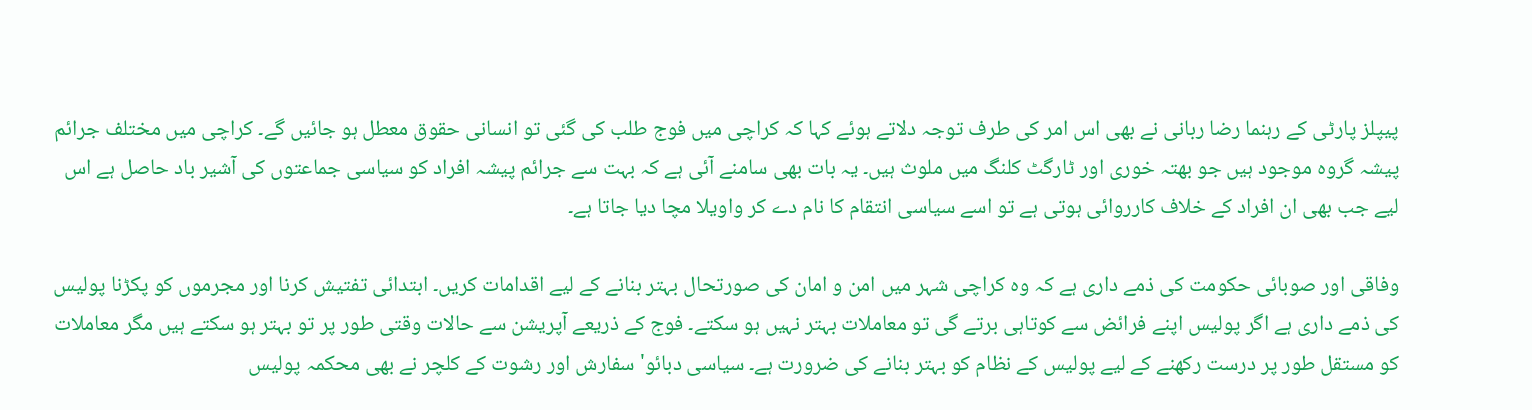پیپلز پارٹی کے رہنما رضا ربانی نے بھی اس امر کی طرف توجہ دلاتے ہوئے کہا کہ کراچی میں فوج طلب کی گئی تو انسانی حقوق معطل ہو جائیں گے۔ کراچی میں مختلف جرائم پیشہ گروہ موجود ہیں جو بھتہ خوری اور ٹارگٹ کلنگ میں ملوث ہیں۔ یہ بات بھی سامنے آئی ہے کہ بہت سے جرائم پیشہ افراد کو سیاسی جماعتوں کی آشیر باد حاصل ہے اس لیے جب بھی ان افراد کے خلاف کارروائی ہوتی ہے تو اسے سیاسی انتقام کا نام دے کر واویلا مچا دیا جاتا ہے۔

وفاقی اور صوبائی حکومت کی ذمے داری ہے کہ وہ کراچی شہر میں امن و امان کی صورتحال بہتر بنانے کے لیے اقدامات کریں۔ ابتدائی تفتیش کرنا اور مجرموں کو پکڑنا پولیس کی ذمے داری ہے اگر پولیس اپنے فرائض سے کوتاہی برتے گی تو معاملات بہتر نہیں ہو سکتے۔ فوج کے ذریعے آپریشن سے حالات وقتی طور پر تو بہتر ہو سکتے ہیں مگر معاملات کو مستقل طور پر درست رکھنے کے لیے پولیس کے نظام کو بہتر بنانے کی ضرورت ہے۔ سیاسی دبائو' سفارش اور رشوت کے کلچر نے بھی محکمہ پولیس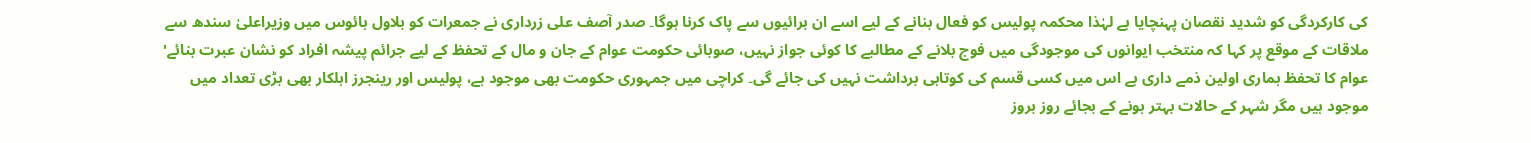کی کارکردگی کو شدید نقصان پہنچایا ہے لہٰذا محکمہ پولیس کو فعال بنانے کے لیے اسے ان برائیوں سے پاک کرنا ہوگا۔ صدر آصف علی زرداری نے جمعرات کو بلاول ہائوس میں وزیراعلیٰ سندھ سے ملاقات کے موقع پر کہا کہ منتخب ایوانوں کی موجودگی میں فوج بلانے کے مطالبے کا کوئی جواز نہیں، صوبائی حکومت عوام کے جان و مال کے تحفظ کے لیے جرائم پیشہ افراد کو نشان عبرت بنائے' عوام کا تحفظ ہماری اولین ذمے داری ہے اس میں کسی قسم کی کوتاہی برداشت نہیں کی جائے گی۔ کراچی میں جمہوری حکومت بھی موجود ہے، پولیس اور رینجرز اہلکار بھی بڑی تعداد میں موجود ہیں مگر شہر کے حالات بہتر ہونے کے بجائے روز بروز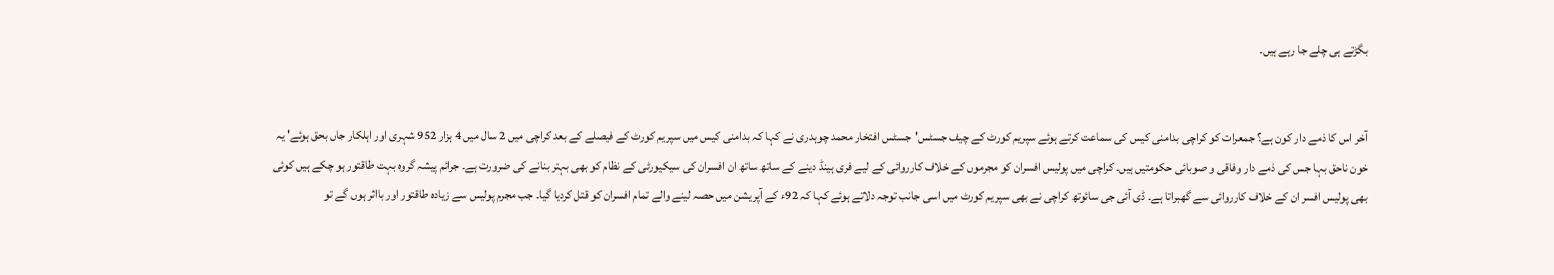بگڑتے ہی چلے جا رہے ہیں۔


آخر اس کا ذمے دار کون ہے؟ جمعرات کو کراچی بدامنی کیس کی سماعت کرتے ہوئے سپریم کورٹ کے چیف جسٹس'جسٹس افتخار محمد چوہدری نے کہا کہ بدامنی کیس میں سپریم کورٹ کے فیصلے کے بعد کراچی میں 2 سال میں 4 ہزار 952 شہری اور اہلکار جاں بحق ہوئے' یہ خون ناحق بہا جس کی ذمے دار وفاقی و صوبائی حکومتیں ہیں۔ کراچی میں پولیس افسران کو مجرموں کے خلاف کارروائی کے لیے فری ہینڈ دینے کے ساتھ ساتھ ان افسران کی سیکیورٹی کے نظام کو بھی بہتر بنانے کی ضرورت ہے۔ جرائم پیشہ گروہ بہت طاقتور ہو چکے ہیں کوئی بھی پولیس افسر ان کے خلاف کارروائی سے گھبراتا ہے۔ ڈی آئی جی سائوتھ کراچی نے بھی سپریم کورٹ میں اسی جانب توجہ دلاتے ہوئے کہا کہ 92ء کے آپریشن میں حصہ لینے والے تمام افسران کو قتل کردیا گیا۔ جب مجرم پولیس سے زیادہ طاقتور اور بااثر ہوں گے تو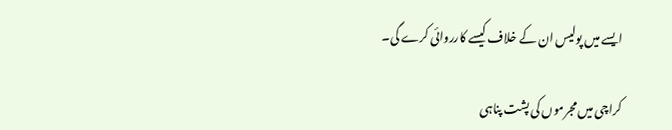ایسے میں پولیس ان کے خلاف کیسے کارروائی کرے گی۔

کراچی میں مجرموں کی پشت پناہی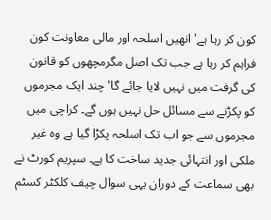کون کر رہا ہے' انھیں اسلحہ اور مالی معاونت کون فراہم کر رہا ہے جب تک اصل مگرمچھوں کو قانون کی گرفت میں نہیں لایا جائے گا' چند ایک مجرموں کو پکڑنے سے مسائل حل نہیں ہوں گے۔ کراچی میں مجرموں سے جو اب تک اسلحہ پکڑا گیا ہے وہ غیر ملکی اور انتہائی جدید ساخت کا ہے۔ سپریم کورٹ نے بھی سماعت کے دوران یہی سوال چیف کلکٹر کسٹم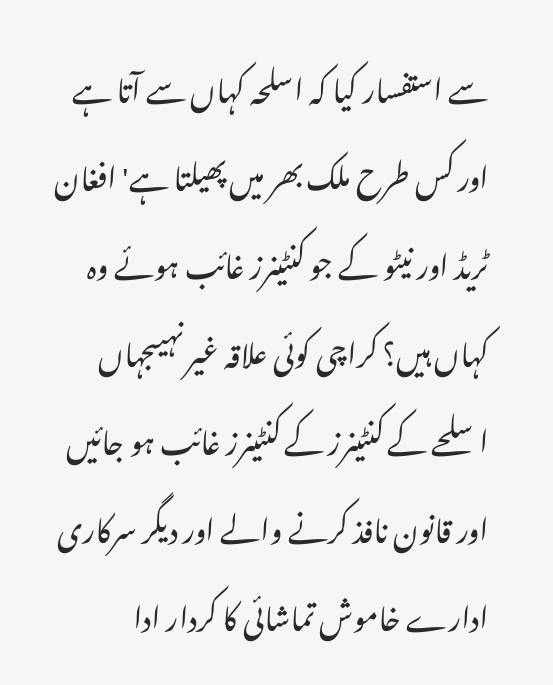سے استفسار کیا کہ اسلحہ کہاں سے آتا ہے اور کس طرح ملک بھر میں پھیلتا ہے' افغان ٹریڈ اور نیٹو کے جو کنٹینرز غائب ہوئے وہ کہاں ہیں؟ کراچی کوئی علاقہ غیر نہیںجہاں اسلحے کے کنٹینرز کے کنٹینرز غائب ہو جائیں اور قانون نافذ کرنے والے اور دیگر سرکاری ادارے خاموش تماشائی کا کردار ادا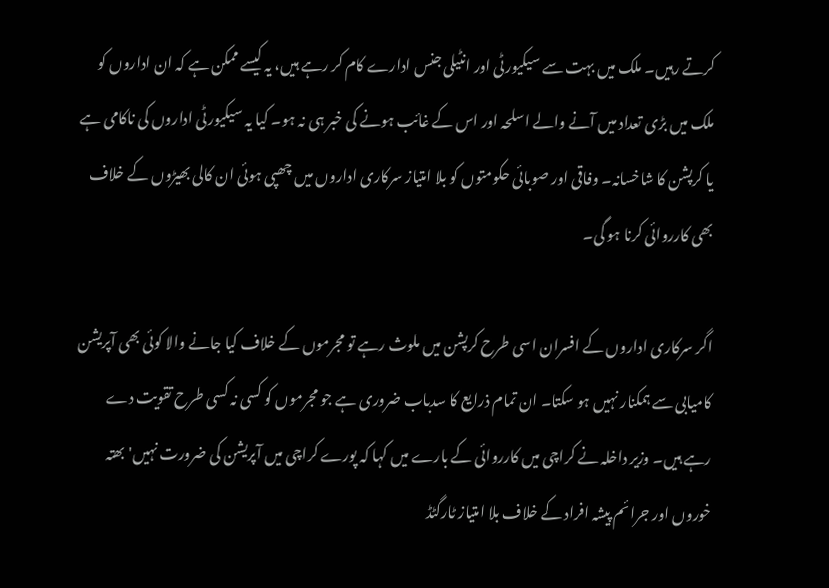کرتے رہیں۔ ملک میں بہت سے سیکیورٹی اور انٹیلی جنس ادارے کام کر رہے ہیں، یہ کیسے ممکن ہے کہ ان اداروں کو ملک میں بڑی تعداد میں آنے والے اسلحہ اور اس کے غائب ہونے کی خبر ہی نہ ہو۔ کیا یہ سیکیورٹی اداروں کی ناکامی ہے یا کرپشن کا شاخسانہ۔ وفاقی اور صوبائی حکومتوں کو بلا امتیاز سرکاری اداروں میں چھپی ہوئی ان کالی بھیڑوں کے خلاف بھی کارروائی کرنا ہو گی۔

اگر سرکاری اداروں کے افسران اسی طرح کرپشن میں ملوث رہے تو مجرموں کے خلاف کیا جانے والا کوئی بھی آپریشن کامیابی سے ہمکنار نہیں ہو سکتا۔ ان تمام ذرایع کا سدباب ضروری ہے جو مجرموں کو کسی نہ کسی طرح تقویت دے رہے ہیں۔ وزیر داخلہ نے کراچی میں کارروائی کے بارے میں کہا کہ پورے کراچی میں آپریشن کی ضرورت نہیں' بھتہ خوروں اور جرائم پیشہ افراد کے خلاف بلا امتیاز ٹارگٹڈ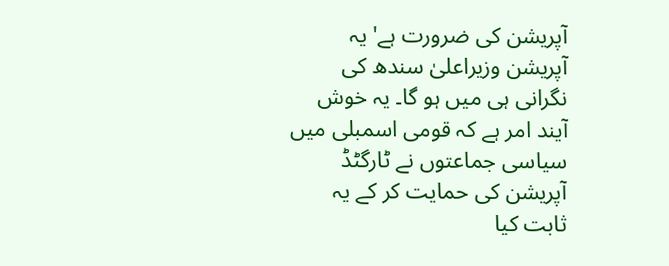آپریشن کی ضرورت ہے' یہ آپریشن وزیراعلیٰ سندھ کی نگرانی ہی میں ہو گا۔ یہ خوش آیند امر ہے کہ قومی اسمبلی میں سیاسی جماعتوں نے ٹارگٹڈ آپریشن کی حمایت کر کے یہ ثابت کیا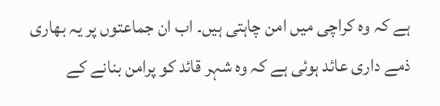ہے کہ وہ کراچی میں امن چاہتی ہیں۔ اب ان جماعتوں پر یہ بھاری ذمے داری عائد ہوئی ہے کہ وہ شہر قائد کو پرامن بنانے کے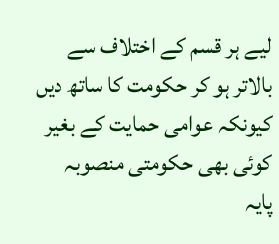لیے ہر قسم کے اختلاف سے بالاتر ہو کر حکومت کا ساتھ دیں کیونکہ عوامی حمایت کے بغیر کوئی بھی حکومتی منصوبہ پایہ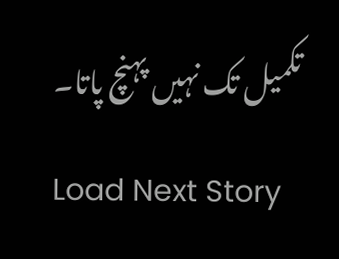تکمیل تک نہیں پہنچ پاتا۔
Load Next Story